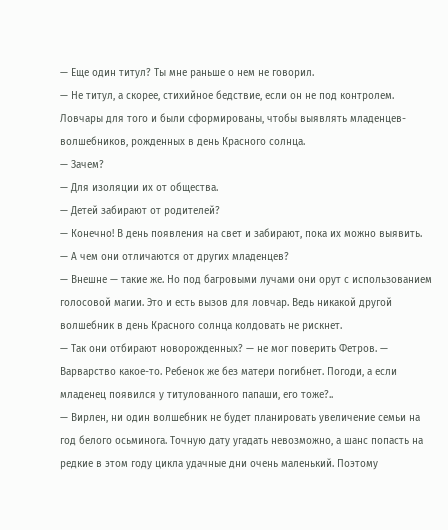— Еще один титул? Ты мне раньше о нем не говорил.
— Не титул, а скорее, стихийное бедствие, если он не под контролем. Ловчары для того и были сформированы, чтобы выявлять младенцев-волшебников, рожденных в день Красного солнца.
— Зачем?
— Для изоляции их от общества.
— Детей забирают от родителей?
— Конечно! В день появления на свет и забирают, пока их можно выявить.
— А чем они отличаются от других младенцев?
— Внешне — такие же. Но под багровыми лучами они орут с использованием голосовой магии. Это и есть вызов для ловчар. Ведь никакой другой волшебник в день Красного солнца колдовать не рискнет.
— Так они отбирают новорожденных? — не мог поверить Фетров. — Варварство какое-то. Ребенок же без матери погибнет. Погоди, а если младенец появился у титулованного папаши, его тоже?..
— Вирлен, ни один волшебник не будет планировать увеличение семьи на год белого осьминога. Точную дату угадать невозможно, а шанс попасть на редкие в этом году цикла удачные дни очень маленький. Поэтому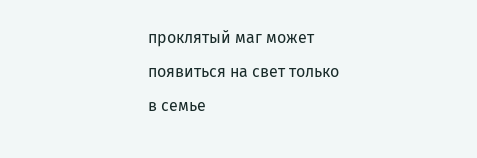проклятый маг может появиться на свет только в семье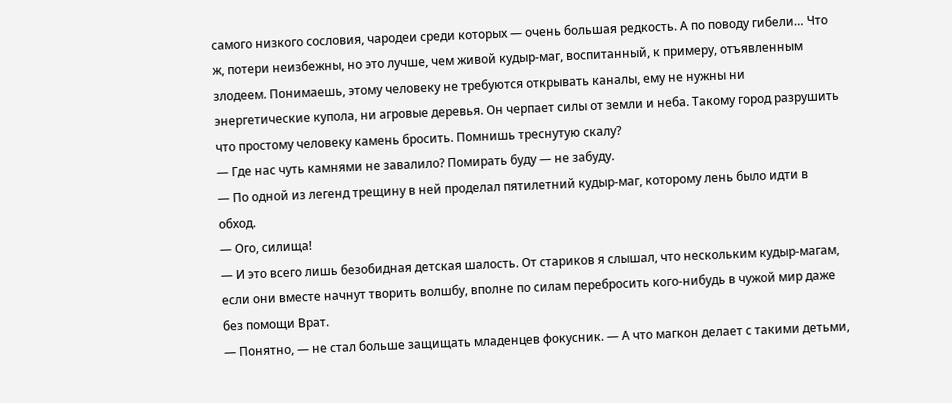самого низкого сословия, чародеи среди которых — очень большая редкость. А по поводу гибели… Что ж, потери неизбежны, но это лучше, чем живой кудыр-маг, воспитанный, к примеру, отъявленным злодеем. Понимаешь, этому человеку не требуются открывать каналы, ему не нужны ни энергетические купола, ни агровые деревья. Он черпает силы от земли и неба. Такому город разрушить что простому человеку камень бросить. Помнишь треснутую скалу?
— Где нас чуть камнями не завалило? Помирать буду — не забуду.
— По одной из легенд трещину в ней проделал пятилетний кудыр-маг, которому лень было идти в обход.
— Ого, силища!
— И это всего лишь безобидная детская шалость. От стариков я слышал, что нескольким кудыр-магам, если они вместе начнут творить волшбу, вполне по силам перебросить кого-нибудь в чужой мир даже без помощи Врат.
— Понятно, — не стал больше защищать младенцев фокусник. — А что магкон делает с такими детьми,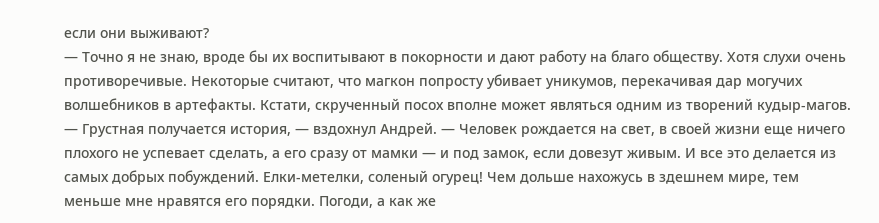если они выживают?
— Точно я не знаю, вроде бы их воспитывают в покорности и дают работу на благо обществу. Хотя слухи очень противоречивые. Некоторые считают, что магкон попросту убивает уникумов, перекачивая дар могучих волшебников в артефакты. Кстати, скрученный посох вполне может являться одним из творений кудыр-магов.
— Грустная получается история, — вздохнул Андрей. — Человек рождается на свет, в своей жизни еще ничего плохого не успевает сделать, а его сразу от мамки — и под замок, если довезут живым. И все это делается из самых добрых побуждений. Елки-метелки, соленый огурец! Чем дольше нахожусь в здешнем мире, тем меньше мне нравятся его порядки. Погоди, а как же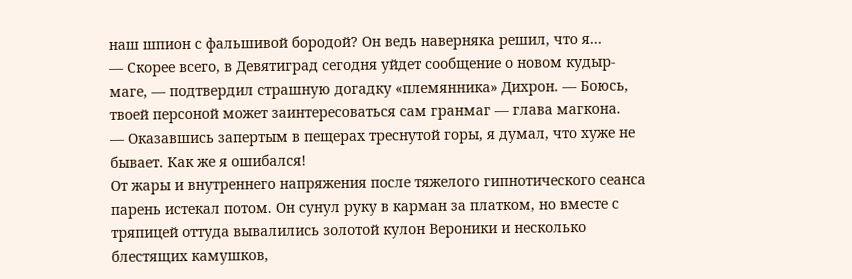наш шпион с фальшивой бородой? Он ведь наверняка решил, что я…
— Скорее всего, в Девятиград сегодня уйдет сообщение о новом кудыр-маге, — подтвердил страшную догадку «племянника» Дихрон. — Боюсь, твоей персоной может заинтересоваться сам гранмаг — глава магкона.
— Оказавшись запертым в пещерах треснутой горы, я думал, что хуже не бывает. Как же я ошибался!
От жары и внутреннего напряжения после тяжелого гипнотического сеанса парень истекал потом. Он сунул руку в карман за платком, но вместе с тряпицей оттуда вывалились золотой кулон Вероники и несколько блестящих камушков,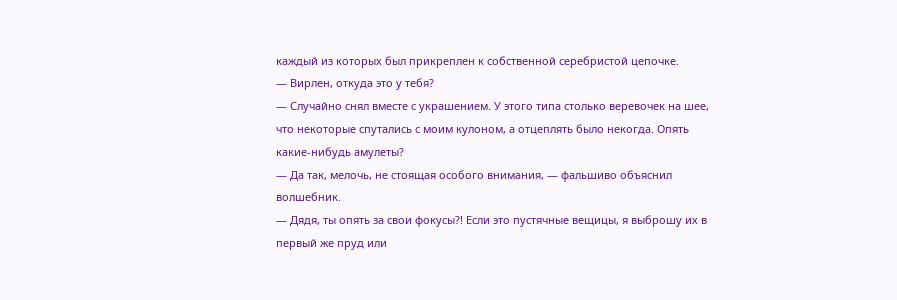каждый из которых был прикреплен к собственной серебристой цепочке.
— Вирлен, откуда это у тебя?
— Случайно снял вместе с украшением. У этого типа столько веревочек на шее, что некоторые спутались с моим кулоном, а отцеплять было некогда. Опять какие-нибудь амулеты?
— Да так, мелочь, не стоящая особого внимания, — фальшиво объяснил волшебник.
— Дядя, ты опять за свои фокусы?! Если это пустячные вещицы, я выброшу их в первый же пруд или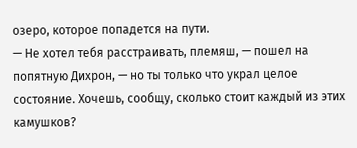озеро, которое попадется на пути.
— Не хотел тебя расстраивать, племяш, — пошел на попятную Дихрон, — но ты только что украл целое состояние. Хочешь, сообщу, сколько стоит каждый из этих камушков?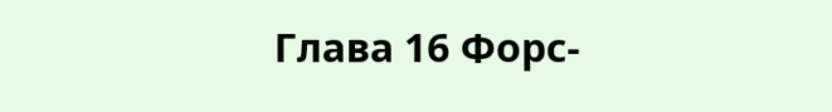Глава 16 Форс-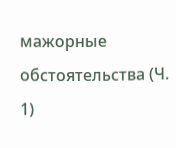мажорные обстоятельства (Ч. 1)